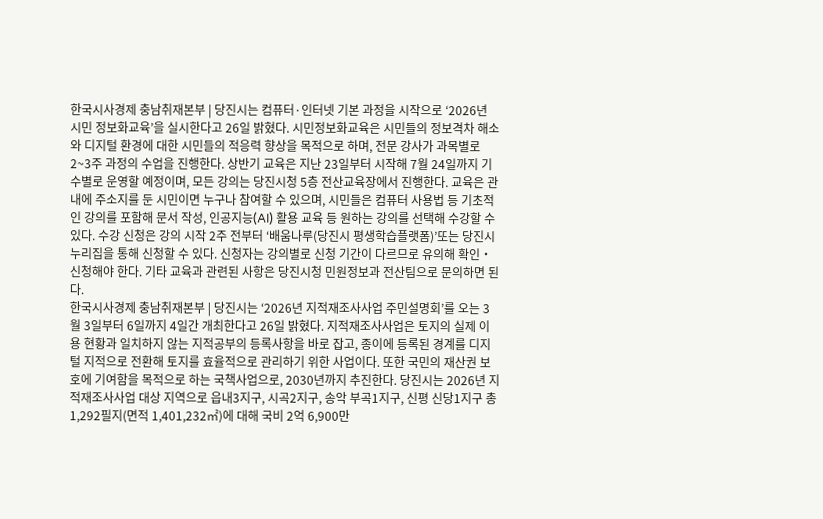한국시사경제 충남취재본부 | 당진시는 컴퓨터·인터넷 기본 과정을 시작으로 ‘2026년 시민 정보화교육’을 실시한다고 26일 밝혔다. 시민정보화교육은 시민들의 정보격차 해소와 디지털 환경에 대한 시민들의 적응력 향상을 목적으로 하며, 전문 강사가 과목별로 2~3주 과정의 수업을 진행한다. 상반기 교육은 지난 23일부터 시작해 7월 24일까지 기수별로 운영할 예정이며, 모든 강의는 당진시청 5층 전산교육장에서 진행한다. 교육은 관내에 주소지를 둔 시민이면 누구나 참여할 수 있으며, 시민들은 컴퓨터 사용법 등 기초적인 강의를 포함해 문서 작성, 인공지능(AI) 활용 교육 등 원하는 강의를 선택해 수강할 수 있다. 수강 신청은 강의 시작 2주 전부터 ‘배움나루(당진시 평생학습플랫폼)’또는 당진시 누리집을 통해 신청할 수 있다. 신청자는 강의별로 신청 기간이 다르므로 유의해 확인‧신청해야 한다. 기타 교육과 관련된 사항은 당진시청 민원정보과 전산팀으로 문의하면 된다.
한국시사경제 충남취재본부 | 당진시는 ‘2026년 지적재조사사업 주민설명회’를 오는 3월 3일부터 6일까지 4일간 개최한다고 26일 밝혔다. 지적재조사사업은 토지의 실제 이용 현황과 일치하지 않는 지적공부의 등록사항을 바로 잡고, 종이에 등록된 경계를 디지털 지적으로 전환해 토지를 효율적으로 관리하기 위한 사업이다. 또한 국민의 재산권 보호에 기여함을 목적으로 하는 국책사업으로, 2030년까지 추진한다. 당진시는 2026년 지적재조사사업 대상 지역으로 읍내3지구, 시곡2지구, 송악 부곡1지구, 신평 신당1지구 총 1,292필지(면적 1,401,232㎡)에 대해 국비 2억 6,900만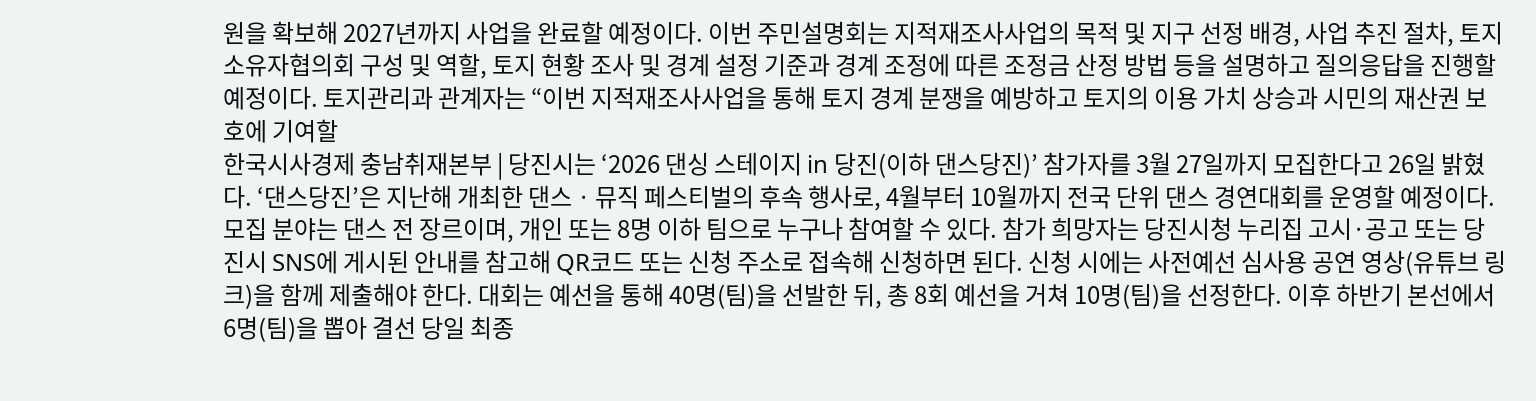원을 확보해 2027년까지 사업을 완료할 예정이다. 이번 주민설명회는 지적재조사사업의 목적 및 지구 선정 배경, 사업 추진 절차, 토지소유자협의회 구성 및 역할, 토지 현황 조사 및 경계 설정 기준과 경계 조정에 따른 조정금 산정 방법 등을 설명하고 질의응답을 진행할 예정이다. 토지관리과 관계자는 “이번 지적재조사사업을 통해 토지 경계 분쟁을 예방하고 토지의 이용 가치 상승과 시민의 재산권 보호에 기여할
한국시사경제 충남취재본부 | 당진시는 ‘2026 댄싱 스테이지 in 당진(이하 댄스당진)’ 참가자를 3월 27일까지 모집한다고 26일 밝혔다. ‘댄스당진’은 지난해 개최한 댄스 · 뮤직 페스티벌의 후속 행사로, 4월부터 10월까지 전국 단위 댄스 경연대회를 운영할 예정이다. 모집 분야는 댄스 전 장르이며, 개인 또는 8명 이하 팀으로 누구나 참여할 수 있다. 참가 희망자는 당진시청 누리집 고시·공고 또는 당진시 SNS에 게시된 안내를 참고해 QR코드 또는 신청 주소로 접속해 신청하면 된다. 신청 시에는 사전예선 심사용 공연 영상(유튜브 링크)을 함께 제출해야 한다. 대회는 예선을 통해 40명(팀)을 선발한 뒤, 총 8회 예선을 거쳐 10명(팀)을 선정한다. 이후 하반기 본선에서 6명(팀)을 뽑아 결선 당일 최종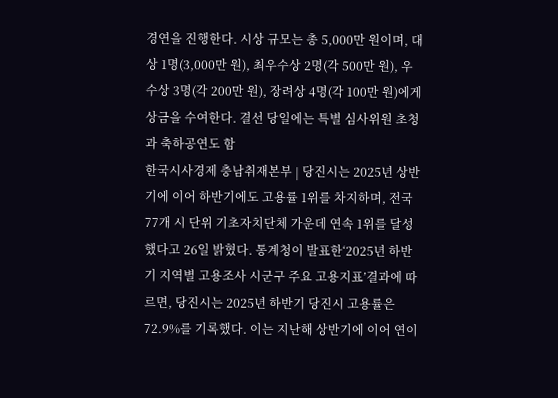경연을 진행한다. 시상 규모는 총 5,000만 원이며, 대상 1명(3,000만 원), 최우수상 2명(각 500만 원), 우수상 3명(각 200만 원), 장려상 4명(각 100만 원)에게 상금을 수여한다. 결선 당일에는 특별 심사위원 초청과 축하공연도 함
한국시사경제 충남취재본부 | 당진시는 2025년 상반기에 이어 하반기에도 고용률 1위를 차지하며, 전국 77개 시 단위 기초자치단체 가운데 연속 1위를 달성했다고 26일 밝혔다. 통계청이 발표한‘2025년 하반기 지역별 고용조사 시군구 주요 고용지표’결과에 따르면, 당진시는 2025년 하반기 당진시 고용률은 72.9%를 기록했다. 이는 지난해 상반기에 이어 연이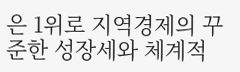은 1위로 지역경제의 꾸준한 성장세와 체계적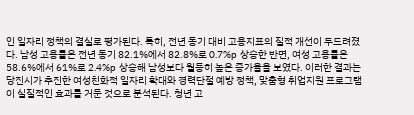인 일자리 정책의 결실로 평가된다. 특히, 전년 동기 대비 고용지표의 질적 개선이 두드려졌다. 남성 고용률은 전년 동기 82.1%에서 82.8%로 0.7%p 상승한 반면, 여성 고용률은 58.6%에서 61%로 2.4%p 상승해 남성보다 월등히 높은 증가율을 보였다. 이러한 결과는 당진시가 추진한 여성친화적 일자리 확대와 경력단절 예방 정책, 맞춤형 취업지원 프로그램이 실질적인 효과를 거둔 것으로 분석된다. 청년 고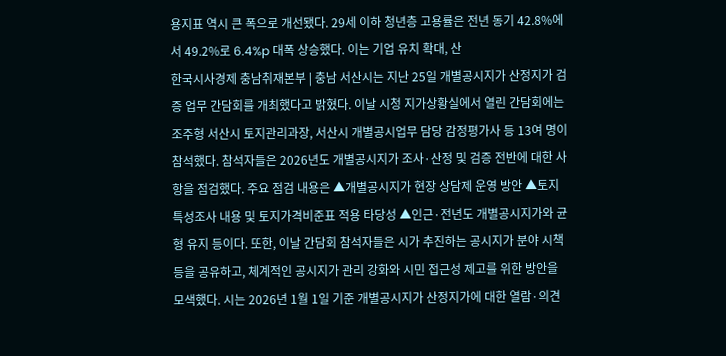용지표 역시 큰 폭으로 개선됐다. 29세 이하 청년층 고용률은 전년 동기 42.8%에서 49.2%로 6.4%p 대폭 상승했다. 이는 기업 유치 확대, 산
한국시사경제 충남취재본부 | 충남 서산시는 지난 25일 개별공시지가 산정지가 검증 업무 간담회를 개최했다고 밝혔다. 이날 시청 지가상황실에서 열린 간담회에는 조주형 서산시 토지관리과장, 서산시 개별공시업무 담당 감정평가사 등 13여 명이 참석했다. 참석자들은 2026년도 개별공시지가 조사·산정 및 검증 전반에 대한 사항을 점검했다. 주요 점검 내용은 ▲개별공시지가 현장 상담제 운영 방안 ▲토지특성조사 내용 및 토지가격비준표 적용 타당성 ▲인근·전년도 개별공시지가와 균형 유지 등이다. 또한, 이날 간담회 참석자들은 시가 추진하는 공시지가 분야 시책 등을 공유하고, 체계적인 공시지가 관리 강화와 시민 접근성 제고를 위한 방안을 모색했다. 시는 2026년 1월 1일 기준 개별공시지가 산정지가에 대한 열람·의견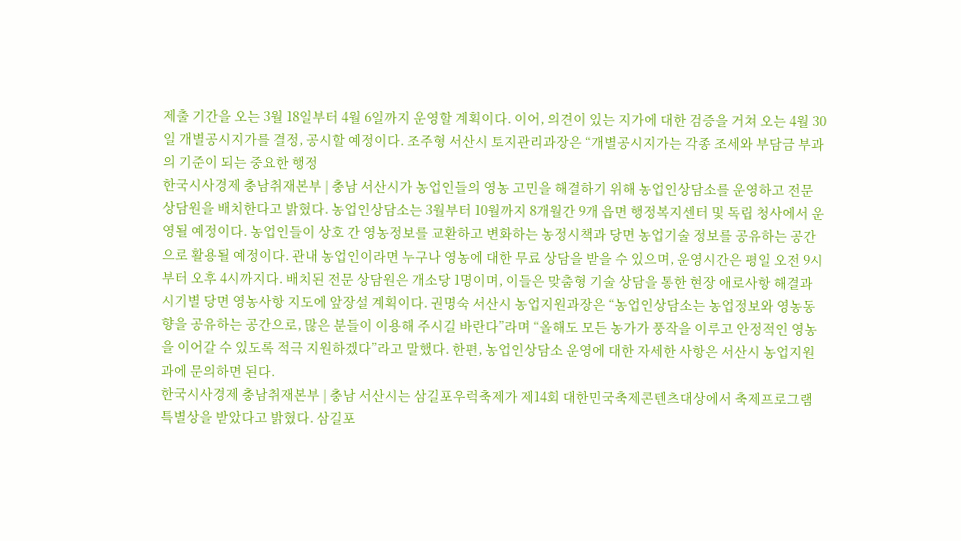제출 기간을 오는 3월 18일부터 4월 6일까지 운영할 계획이다. 이어, 의견이 있는 지가에 대한 검증을 거쳐 오는 4월 30일 개별공시지가를 결정, 공시할 예정이다. 조주형 서산시 토지관리과장은 “개별공시지가는 각종 조세와 부담금 부과의 기준이 되는 중요한 행정
한국시사경제 충남취재본부 | 충남 서산시가 농업인들의 영농 고민을 해결하기 위해 농업인상담소를 운영하고 전문 상담원을 배치한다고 밝혔다. 농업인상담소는 3월부터 10월까지 8개월간 9개 읍면 행정복지센터 및 독립 청사에서 운영될 예정이다. 농업인들이 상호 간 영농정보를 교환하고 변화하는 농정시책과 당면 농업기술 정보를 공유하는 공간으로 활용될 예정이다. 관내 농업인이라면 누구나 영농에 대한 무료 상담을 받을 수 있으며, 운영시간은 평일 오전 9시부터 오후 4시까지다. 배치된 전문 상담원은 개소당 1명이며, 이들은 맞춤형 기술 상담을 통한 현장 애로사항 해결과 시기별 당면 영농사항 지도에 앞장설 계획이다. 권명숙 서산시 농업지원과장은 “농업인상담소는 농업정보와 영농동향을 공유하는 공간으로, 많은 분들이 이용해 주시길 바란다”라며 “올해도 모든 농가가 풍작을 이루고 안정적인 영농을 이어갈 수 있도록 적극 지원하겠다”라고 말했다. 한편, 농업인상담소 운영에 대한 자세한 사항은 서산시 농업지원과에 문의하면 된다.
한국시사경제 충남취재본부 | 충남 서산시는 삼길포우럭축제가 제14회 대한민국축제콘텐츠대상에서 축제프로그램 특별상을 받았다고 밝혔다. 삼길포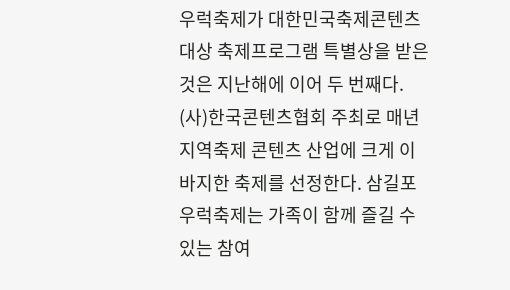우럭축제가 대한민국축제콘텐츠대상 축제프로그램 특별상을 받은 것은 지난해에 이어 두 번째다. (사)한국콘텐츠협회 주최로 매년 지역축제 콘텐츠 산업에 크게 이바지한 축제를 선정한다. 삼길포우럭축제는 가족이 함께 즐길 수 있는 참여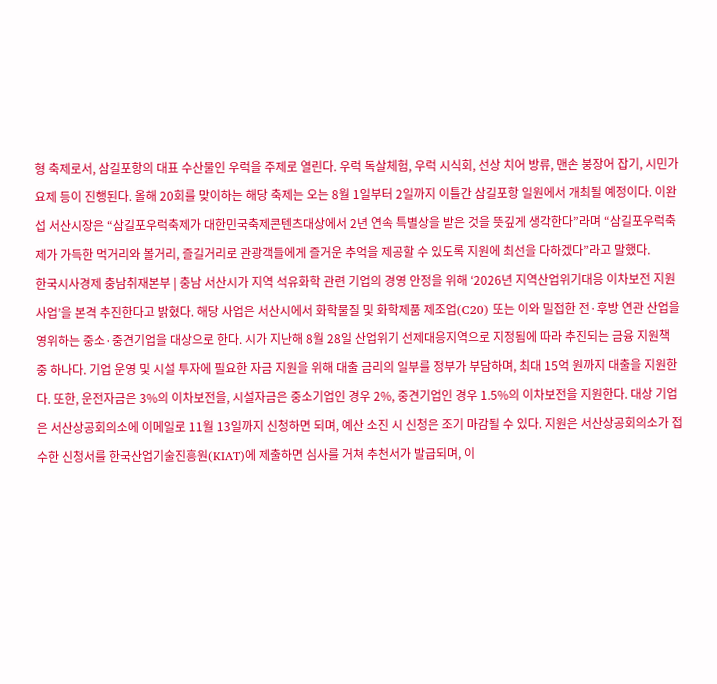형 축제로서, 삼길포항의 대표 수산물인 우럭을 주제로 열린다. 우럭 독살체험, 우럭 시식회, 선상 치어 방류, 맨손 붕장어 잡기, 시민가요제 등이 진행된다. 올해 20회를 맞이하는 해당 축제는 오는 8월 1일부터 2일까지 이틀간 삼길포항 일원에서 개최될 예정이다. 이완섭 서산시장은 “삼길포우럭축제가 대한민국축제콘텐츠대상에서 2년 연속 특별상을 받은 것을 뜻깊게 생각한다”라며 “삼길포우럭축제가 가득한 먹거리와 볼거리, 즐길거리로 관광객들에게 즐거운 추억을 제공할 수 있도록 지원에 최선을 다하겠다”라고 말했다.
한국시사경제 충남취재본부 | 충남 서산시가 지역 석유화학 관련 기업의 경영 안정을 위해 ‘2026년 지역산업위기대응 이차보전 지원사업’을 본격 추진한다고 밝혔다. 해당 사업은 서산시에서 화학물질 및 화학제품 제조업(C20) 또는 이와 밀접한 전·후방 연관 산업을 영위하는 중소·중견기업을 대상으로 한다. 시가 지난해 8월 28일 산업위기 선제대응지역으로 지정됨에 따라 추진되는 금융 지원책 중 하나다. 기업 운영 및 시설 투자에 필요한 자금 지원을 위해 대출 금리의 일부를 정부가 부담하며, 최대 15억 원까지 대출을 지원한다. 또한, 운전자금은 3%의 이차보전을, 시설자금은 중소기업인 경우 2%, 중견기업인 경우 1.5%의 이차보전을 지원한다. 대상 기업은 서산상공회의소에 이메일로 11월 13일까지 신청하면 되며, 예산 소진 시 신청은 조기 마감될 수 있다. 지원은 서산상공회의소가 접수한 신청서를 한국산업기술진흥원(KIAT)에 제출하면 심사를 거쳐 추천서가 발급되며, 이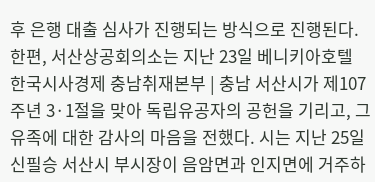후 은행 대출 심사가 진행되는 방식으로 진행된다. 한편, 서산상공회의소는 지난 23일 베니키아호텔
한국시사경제 충남취재본부 | 충남 서산시가 제107주년 3·1절을 맞아 독립유공자의 공헌을 기리고, 그 유족에 대한 감사의 마음을 전했다. 시는 지난 25일 신필승 서산시 부시장이 음암면과 인지면에 거주하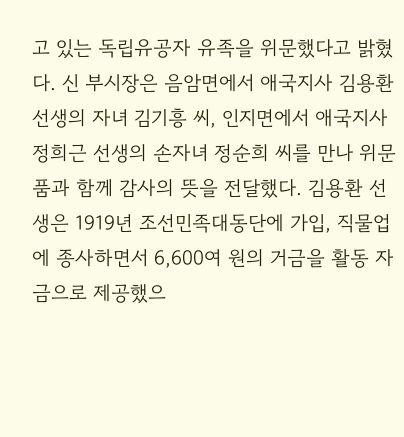고 있는 독립유공자 유족을 위문했다고 밝혔다. 신 부시장은 음암면에서 애국지사 김용환 선생의 자녀 김기흥 씨, 인지면에서 애국지사 정희근 선생의 손자녀 정순희 씨를 만나 위문품과 함께 감사의 뜻을 전달했다. 김용환 선생은 1919년 조선민족대동단에 가입, 직물업에 종사하면서 6,600여 원의 거금을 활동 자금으로 제공했으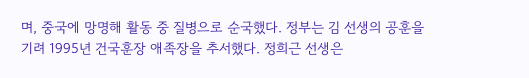며, 중국에 망명해 활동 중 질병으로 순국했다. 정부는 김 선생의 공훈을 기려 1995년 건국훈장 애족장을 추서했다. 정희근 선생은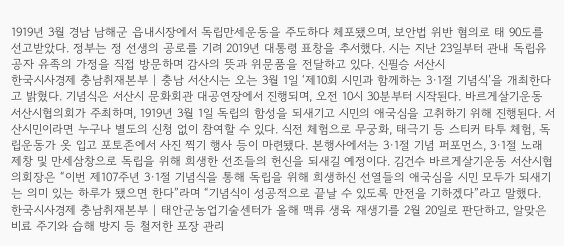1919년 3월 경남 남해군 읍내시장에서 독립만세운동을 주도하다 체포됐으며, 보안법 위반 혐의로 태 90도를 선고받았다. 정부는 정 선생의 공로를 기려 2019년 대통령 표창을 추서했다. 시는 지난 23일부터 관내 독립유공자 유족의 가정을 직접 방문하며 감사의 뜻과 위문품을 전달하고 있다. 신필승 서산시
한국시사경제 충남취재본부 | 충남 서산시는 오는 3월 1일 ‘제10회 시민과 함께하는 3·1절 기념식’을 개최한다고 밝혔다. 기념식은 서산시 문화회관 대공연장에서 진행되며, 오전 10시 30분부터 시작된다. 바르게살기운동 서산시협의회가 주최하며, 1919년 3월 1일 독립의 함성을 되새기고 시민의 애국심을 고취하기 위해 진행된다. 서산시민이라면 누구나 별도의 신청 없이 참여할 수 있다. 식전 체험으로 무궁화, 태극기 등 스티커 타투 체험, 독립운동가 옷 입고 포토존에서 사진 찍기 행사 등이 마련됐다. 본행사에서는 3·1절 기념 퍼포먼스, 3·1절 노래 제창 및 만세삼창으로 독립을 위해 희생한 선조들의 헌신을 되새길 예정이다. 김건수 바르게살기운동 서산시협의회장은 “이번 제107주년 3·1절 기념식을 통해 독립을 위해 희생하신 선열들의 애국심을 시민 모두가 되새기는 의미 있는 하루가 됐으면 한다”라며 “기념식이 성공적으로 끝날 수 있도록 만전을 기하겠다”라고 말했다.
한국시사경제 충남취재본부 | 태안군농업기술센터가 올해 맥류 생육 재생기를 2월 20일로 판단하고, 알맞은 비료 주기와 습해 방지 등 철저한 포장 관리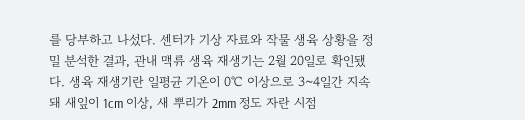를 당부하고 나섰다. 센터가 기상 자료와 작물 생육 상황을 정밀 분석한 결과, 관내 맥류 생육 재생기는 2월 20일로 확인됐다. 생육 재생기란 일평균 기온이 0℃ 이상으로 3~4일간 지속돼 새잎이 1cm 이상, 새 뿌리가 2mm 정도 자란 시점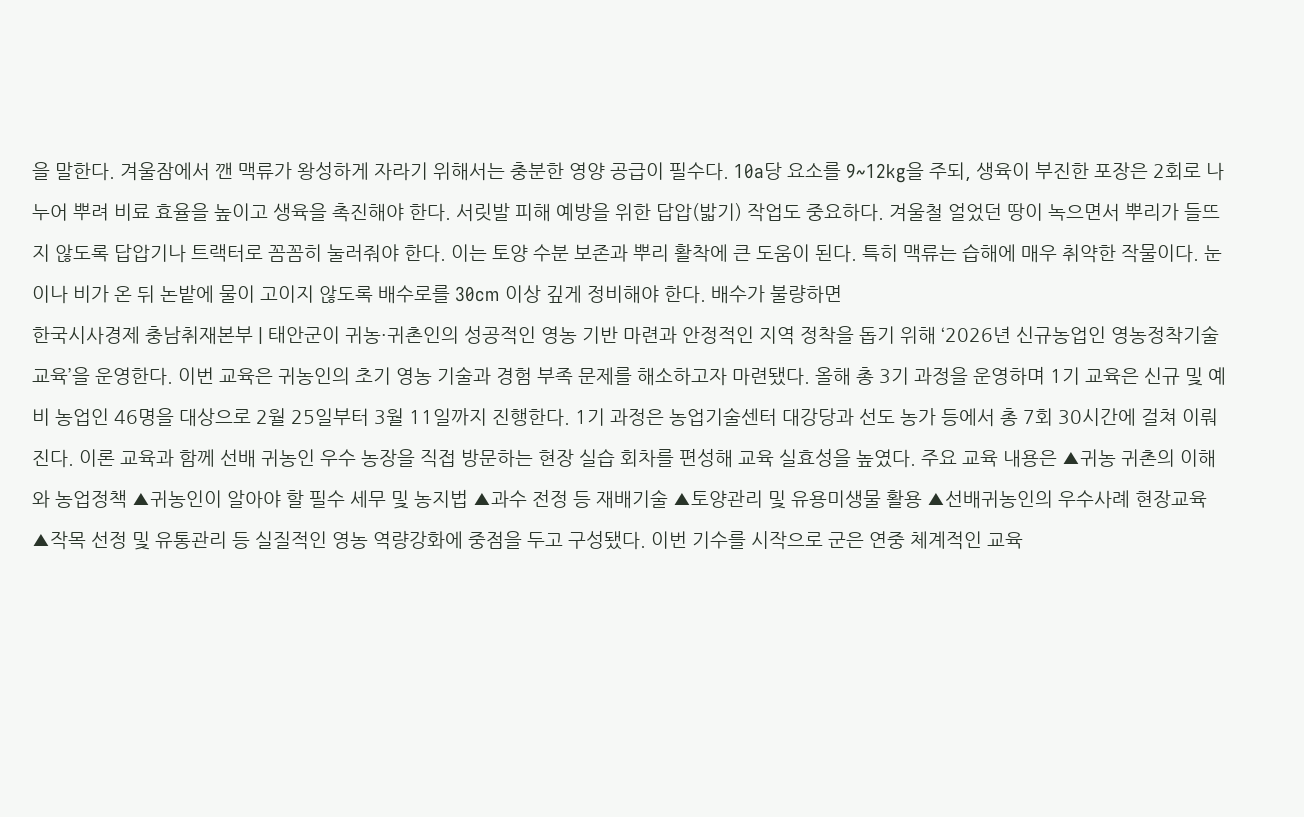을 말한다. 겨울잠에서 깬 맥류가 왕성하게 자라기 위해서는 충분한 영양 공급이 필수다. 10a당 요소를 9~12kg을 주되, 생육이 부진한 포장은 2회로 나누어 뿌려 비료 효율을 높이고 생육을 촉진해야 한다. 서릿발 피해 예방을 위한 답압(밟기) 작업도 중요하다. 겨울철 얼었던 땅이 녹으면서 뿌리가 들뜨지 않도록 답압기나 트랙터로 꼼꼼히 눌러줘야 한다. 이는 토양 수분 보존과 뿌리 활착에 큰 도움이 된다. 특히 맥류는 습해에 매우 취약한 작물이다. 눈이나 비가 온 뒤 논밭에 물이 고이지 않도록 배수로를 30cm 이상 깊게 정비해야 한다. 배수가 불량하면
한국시사경제 충남취재본부 | 태안군이 귀농·귀촌인의 성공적인 영농 기반 마련과 안정적인 지역 정착을 돕기 위해 ‘2026년 신규농업인 영농정착기술교육’을 운영한다. 이번 교육은 귀농인의 초기 영농 기술과 경험 부족 문제를 해소하고자 마련됐다. 올해 총 3기 과정을 운영하며 1기 교육은 신규 및 예비 농업인 46명을 대상으로 2월 25일부터 3월 11일까지 진행한다. 1기 과정은 농업기술센터 대강당과 선도 농가 등에서 총 7회 30시간에 걸쳐 이뤄진다. 이론 교육과 함께 선배 귀농인 우수 농장을 직접 방문하는 현장 실습 회차를 편성해 교육 실효성을 높였다. 주요 교육 내용은 ▲귀농 귀촌의 이해와 농업정책 ▲귀농인이 알아야 할 필수 세무 및 농지법 ▲과수 전정 등 재배기술 ▲토양관리 및 유용미생물 활용 ▲선배귀농인의 우수사례 현장교육 ▲작목 선정 및 유통관리 등 실질적인 영농 역량강화에 중점을 두고 구성됐다. 이번 기수를 시작으로 군은 연중 체계적인 교육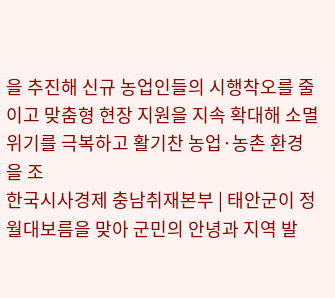을 추진해 신규 농업인들의 시행착오를 줄이고 맞춤형 현장 지원을 지속 확대해 소멸 위기를 극복하고 활기찬 농업·농촌 환경을 조
한국시사경제 충남취재본부 | 태안군이 정월대보름을 맞아 군민의 안녕과 지역 발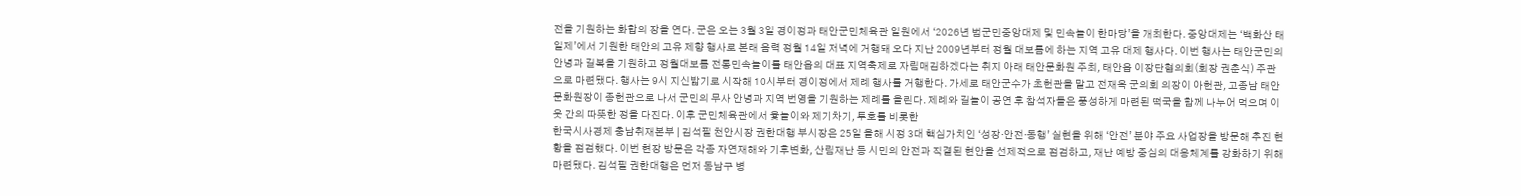전을 기원하는 화합의 장을 연다. 군은 오는 3월 3일 경이정과 태안군민체육관 일원에서 ‘2026년 범군민중앙대제 및 민속놀이 한마당’을 개최한다. 중앙대제는 ‘백화산 태일제’에서 기원한 태안의 고유 제향 행사로 본래 음력 정월 14일 저녁에 거행돼 오다 지난 2009년부터 정월 대보름에 하는 지역 고유 대제 행사다. 이번 행사는 태안군민의 안녕과 길복을 기원하고 정월대보름 전통민속놀이를 태안읍의 대표 지역축제로 자림매김하겠다는 취지 아래 태안문화원 주최, 태안읍 이장단협의회(회장 권춘식) 주관으로 마련됐다. 행사는 9시 지신밟기로 시작해 10시부터 경이정에서 제례 행사를 거행한다. 가세로 태안군수가 초헌관을 맡고 전재옥 군의회 의장이 아헌관, 고종남 태안문화원장이 종헌관으로 나서 군민의 무사 안녕과 지역 번영을 기원하는 제례를 올린다. 제례와 길놀이 공연 후 참석자들은 풍성하게 마련된 떡국을 함께 나누어 먹으며 이웃 간의 따뜻한 정을 다진다. 이후 군민체육관에서 윷놀이와 제기차기, 투호를 비롯한
한국시사경제 충남취재본부 | 김석필 천안시장 권한대행 부시장은 25일 올해 시정 3대 핵심가치인 ‘성장·안전·동행’ 실현을 위해 ‘안전’ 분야 주요 사업장을 방문해 추진 현황을 점검했다. 이번 현장 방문은 각종 자연재해와 기후변화, 산림재난 등 시민의 안전과 직결된 현안을 선제적으로 점검하고, 재난 예방 중심의 대응체계를 강화하기 위해 마련됐다. 김석필 권한대행은 먼저 동남구 병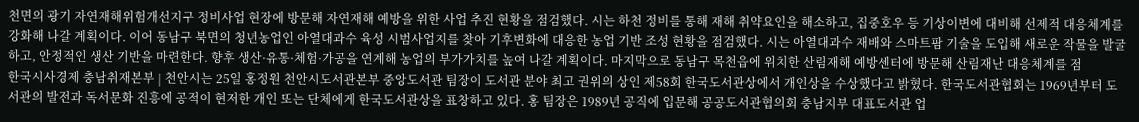천면의 광기 자연재해위험개선지구 정비사업 현장에 방문해 자연재해 예방을 위한 사업 추진 현황을 점검했다. 시는 하천 정비를 통해 재해 취약요인을 해소하고, 집중호우 등 기상이변에 대비해 선제적 대응체계를 강화해 나갈 계획이다. 이어 동남구 북면의 청년농업인 아열대과수 육성 시범사업지를 찾아 기후변화에 대응한 농업 기반 조성 현황을 점검했다. 시는 아열대과수 재배와 스마트팜 기술을 도입해 새로운 작물을 발굴하고, 안정적인 생산 기반을 마련한다. 향후 생산·유통·체험·가공을 연계해 농업의 부가가치를 높여 나갈 계획이다. 마지막으로 동남구 목천읍에 위치한 산림재해 예방센터에 방문해 산림재난 대응체계를 점
한국시사경제 충남취재본부 | 천안시는 25일 홍정원 천안시도서관본부 중앙도서관 팀장이 도서관 분야 최고 권위의 상인 제58회 한국도서관상에서 개인상을 수상했다고 밝혔다. 한국도서관협회는 1969년부터 도서관의 발전과 독서문화 진흥에 공적이 현저한 개인 또는 단체에게 한국도서관상을 표창하고 있다. 홍 팀장은 1989년 공직에 입문해 공공도서관협의회 충남지부 대표도서관 업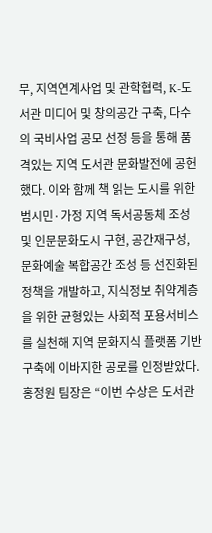무, 지역연계사업 및 관학협력, K-도서관 미디어 및 창의공간 구축, 다수의 국비사업 공모 선정 등을 통해 품격있는 지역 도서관 문화발전에 공헌했다. 이와 함께 책 읽는 도시를 위한 범시민·가정 지역 독서공동체 조성 및 인문문화도시 구현, 공간재구성, 문화예술 복합공간 조성 등 선진화된 정책을 개발하고, 지식정보 취약계층을 위한 균형있는 사회적 포용서비스를 실천해 지역 문화지식 플랫폼 기반 구축에 이바지한 공로를 인정받았다. 홍정원 팀장은 “이번 수상은 도서관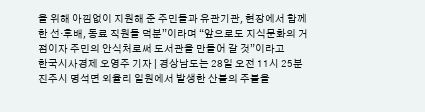을 위해 아낌없이 지원해 준 주민들과 유관기관, 현장에서 함께한 선·후배, 동료 직원들 덕분”이라며 “앞으로도 지식문화의 거점이자 주민의 안식처로써 도서관을 만들어 갈 것”이라고
한국시사경제 오영주 기자 | 경상남도는 28일 오전 11시 25분 진주시 명석면 외율리 일원에서 발생한 산불의 주불을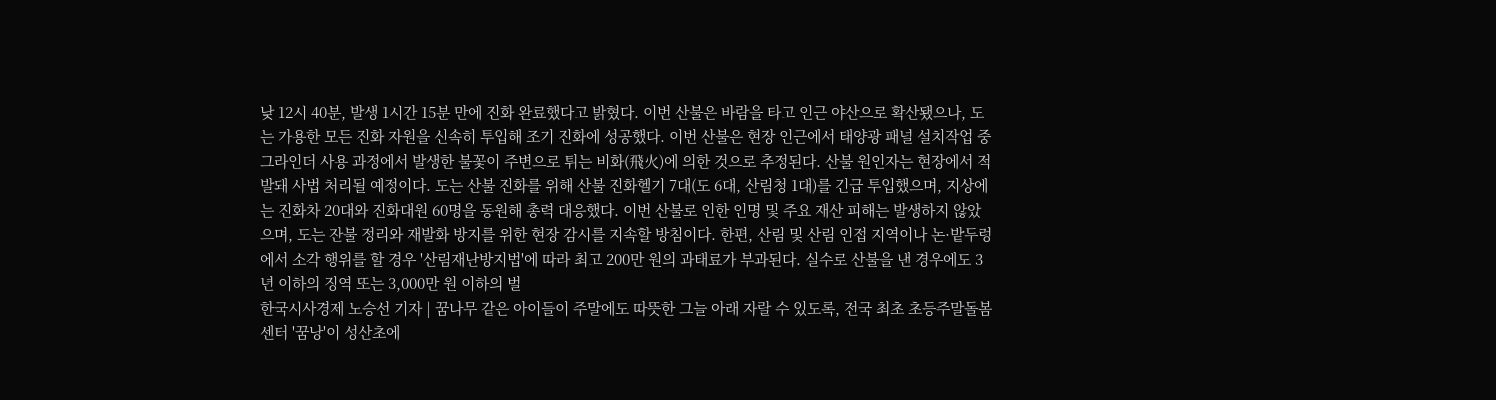낮 12시 40분, 발생 1시간 15분 만에 진화 완료했다고 밝혔다. 이번 산불은 바람을 타고 인근 야산으로 확산됐으나, 도는 가용한 모든 진화 자원을 신속히 투입해 조기 진화에 성공했다. 이번 산불은 현장 인근에서 태양광 패널 설치작업 중 그라인더 사용 과정에서 발생한 불꽃이 주변으로 튀는 비화(飛火)에 의한 것으로 추정된다. 산불 원인자는 현장에서 적발돼 사법 처리될 예정이다. 도는 산불 진화를 위해 산불 진화헬기 7대(도 6대, 산림청 1대)를 긴급 투입했으며, 지상에는 진화차 20대와 진화대원 60명을 동원해 총력 대응했다. 이번 산불로 인한 인명 및 주요 재산 피해는 발생하지 않았으며, 도는 잔불 정리와 재발화 방지를 위한 현장 감시를 지속할 방침이다. 한편, 산림 및 산림 인접 지역이나 논·밭두렁에서 소각 행위를 할 경우 '산림재난방지법'에 따라 최고 200만 원의 과태료가 부과된다. 실수로 산불을 낸 경우에도 3년 이하의 징역 또는 3,000만 원 이하의 벌
한국시사경제 노승선 기자 | 꿈나무 같은 아이들이 주말에도 따뜻한 그늘 아래 자랄 수 있도록, 전국 최초 초등주말돌봄센터 '꿈낭'이 성산초에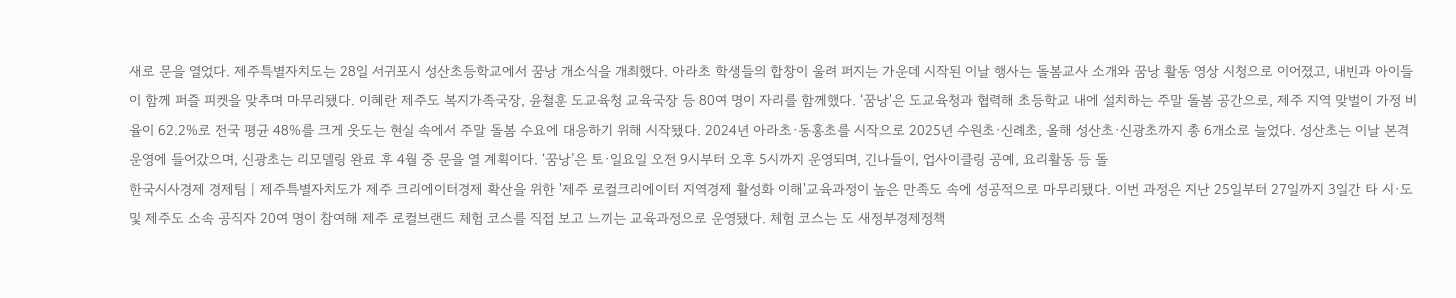새로 문을 열었다. 제주특별자치도는 28일 서귀포시 성산초등학교에서 꿈낭 개소식을 개최했다. 아라초 학생들의 합창이 울려 퍼지는 가운데 시작된 이날 행사는 돌봄교사 소개와 꿈낭 활동 영상 시청으로 이어졌고, 내빈과 아이들이 함께 퍼즐 피켓을 맞추며 마무리됐다. 이혜란 제주도 복지가족국장, 윤철훈 도교육청 교육국장 등 80여 명이 자리를 함께했다. ‘꿈낭'은 도교육청과 협력해 초등학교 내에 설치하는 주말 돌봄 공간으로, 제주 지역 맞벌이 가정 비율이 62.2%로 전국 평균 48%를 크게 웃도는 현실 속에서 주말 돌봄 수요에 대응하기 위해 시작됐다. 2024년 아라초·동홍초를 시작으로 2025년 수원초·신례초, 올해 성산초·신광초까지 총 6개소로 늘었다. 성산초는 이날 본격 운영에 들어갔으며, 신광초는 리모델링 완료 후 4월 중 문을 열 계획이다. ‘꿈낭’은 토·일요일 오전 9시부터 오후 5시까지 운영되며, 긴나들이, 업사이클링 공예, 요리활동 등 돌
한국시사경제 경제팀 | 제주특별자치도가 제주 크리에이터경제 확산을 위한 '제주 로컬크리에이터 지역경제 활성화 이해'교육과정이 높은 만족도 속에 성공적으로 마무리됐다. 이번 과정은 지난 25일부터 27일까지 3일간 타 시·도 및 제주도 소속 공직자 20여 명이 참여해 제주 로컬브랜드 체험 코스를 직접 보고 느끼는 교육과정으로 운영됐다. 체험 코스는 도 새정부경제정책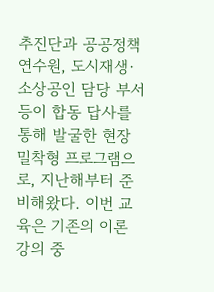추진단과 공공정책연수원, 도시재생·소상공인 담당 부서 등이 합동 답사를 통해 발굴한 현장 밀착형 프로그램으로, 지난해부터 준비해왔다. 이번 교육은 기존의 이론 강의 중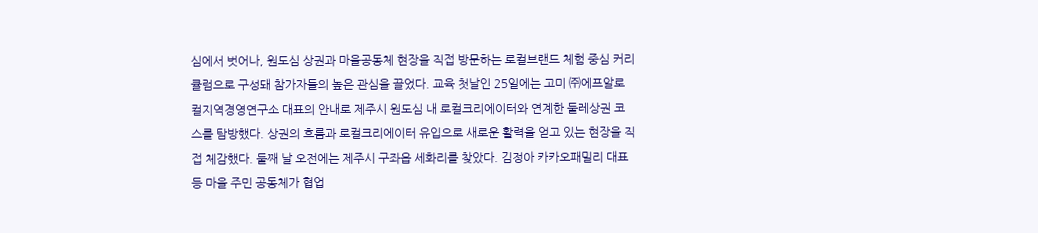심에서 벗어나, 원도심 상권과 마을공동체 현장을 직접 방문하는 로컬브랜드 체험 중심 커리큘럼으로 구성돼 참가자들의 높은 관심을 끌었다. 교육 첫날인 25일에는 고미 ㈜에프알로컬지역경영연구소 대표의 안내로 제주시 원도심 내 로컬크리에이터와 연계한 둘레상권 코스를 탐방했다. 상권의 흐름과 로컬크리에이터 유입으로 새로운 활력을 얻고 있는 현장을 직접 체감했다. 둘째 날 오전에는 제주시 구좌읍 세화리를 찾았다. 김정아 카카오패밀리 대표 등 마을 주민 공동체가 협업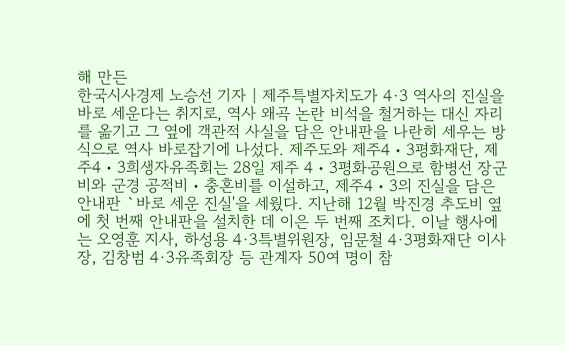해 만든
한국시사경제 노승선 기자 | 제주특별자치도가 4·3 역사의 진실을 바로 세운다는 취지로, 역사 왜곡 논란 비석을 철거하는 대신 자리를 옮기고 그 옆에 객관적 사실을 담은 안내판을 나란히 세우는 방식으로 역사 바로잡기에 나섰다. 제주도와 제주4・3평화재단, 제주4・3희생자유족회는 28일 제주 4・3평화공원으로 함병선 장군비와 군경 공적비・충혼비를 이설하고, 제주4・3의 진실을 담은 안내판 `바로 세운 진실'을 세웠다. 지난해 12월 박진경 추도비 옆에 첫 번째 안내판을 설치한 데 이은 두 번째 조치다. 이날 행사에는 오영훈 지사, 하성용 4·3특별위원장, 임문철 4·3평화재단 이사장, 김창범 4·3유족회장 등 관계자 50여 명이 참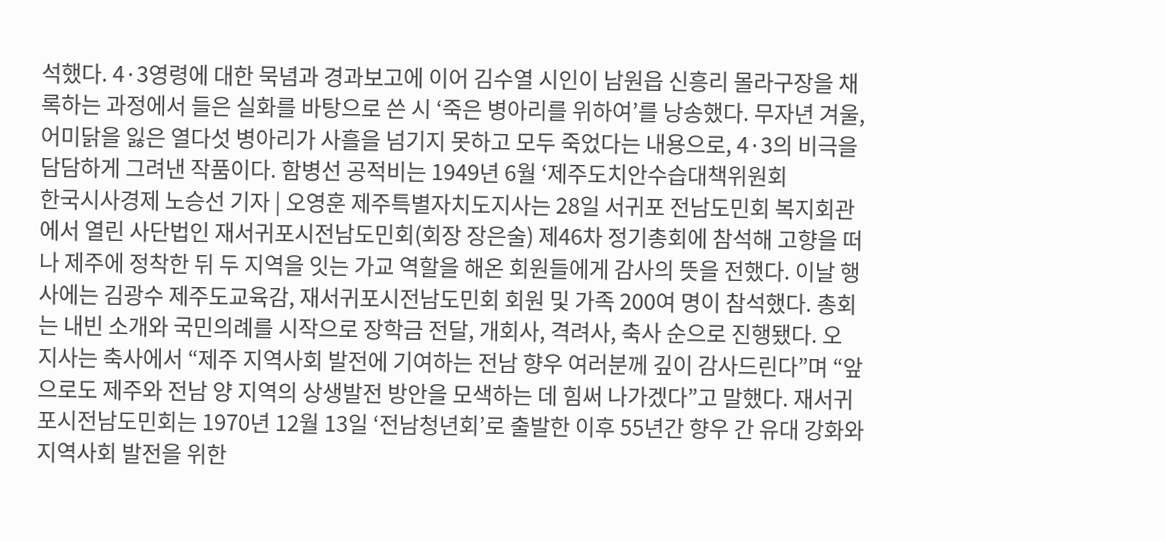석했다. 4·3영령에 대한 묵념과 경과보고에 이어 김수열 시인이 남원읍 신흥리 몰라구장을 채록하는 과정에서 들은 실화를 바탕으로 쓴 시 ‘죽은 병아리를 위하여’를 낭송했다. 무자년 겨울, 어미닭을 잃은 열다섯 병아리가 사흘을 넘기지 못하고 모두 죽었다는 내용으로, 4·3의 비극을 담담하게 그려낸 작품이다. 함병선 공적비는 1949년 6월 ‘제주도치안수습대책위원회
한국시사경제 노승선 기자 | 오영훈 제주특별자치도지사는 28일 서귀포 전남도민회 복지회관에서 열린 사단법인 재서귀포시전남도민회(회장 장은술) 제46차 정기총회에 참석해 고향을 떠나 제주에 정착한 뒤 두 지역을 잇는 가교 역할을 해온 회원들에게 감사의 뜻을 전했다. 이날 행사에는 김광수 제주도교육감, 재서귀포시전남도민회 회원 및 가족 200여 명이 참석했다. 총회는 내빈 소개와 국민의례를 시작으로 장학금 전달, 개회사, 격려사, 축사 순으로 진행됐다. 오 지사는 축사에서 “제주 지역사회 발전에 기여하는 전남 향우 여러분께 깊이 감사드린다”며 “앞으로도 제주와 전남 양 지역의 상생발전 방안을 모색하는 데 힘써 나가겠다”고 말했다. 재서귀포시전남도민회는 1970년 12월 13일 ‘전남청년회’로 출발한 이후 55년간 향우 간 유대 강화와 지역사회 발전을 위한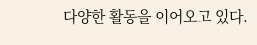다양한 활동을 이어오고 있다.